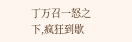丁万召一怒之下,疯狂到歇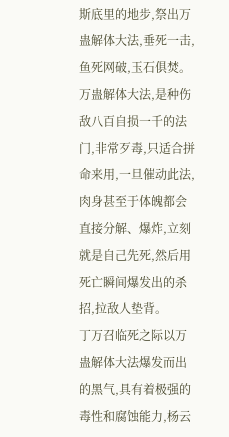斯底里的地步,祭出万蛊解体大法,垂死一击,鱼死网破,玉石俱焚。
万蛊解体大法,是种伤敌八百自损一千的法门,非常歹毒,只适合拼命来用,一旦催动此法,肉身甚至于体魄都会直接分解、爆炸,立刻就是自己先死,然后用死亡瞬间爆发出的杀招,拉敌人垫背。
丁万召临死之际以万蛊解体大法爆发而出的黑气,具有着极强的毒性和腐蚀能力,杨云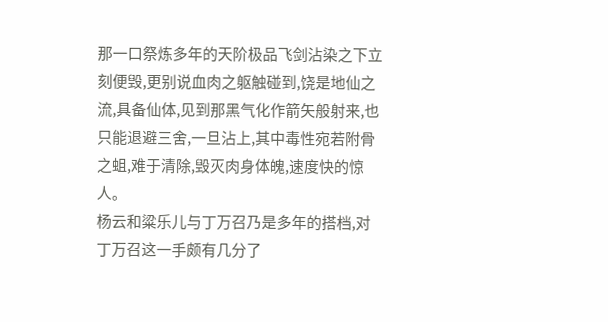那一口祭炼多年的天阶极品飞剑沾染之下立刻便毁,更别说血肉之躯触碰到,饶是地仙之流,具备仙体,见到那黑气化作箭矢般射来,也只能退避三舍,一旦沾上,其中毒性宛若附骨之蛆,难于清除,毁灭肉身体魄,速度快的惊人。
杨云和粱乐儿与丁万召乃是多年的搭档,对丁万召这一手颇有几分了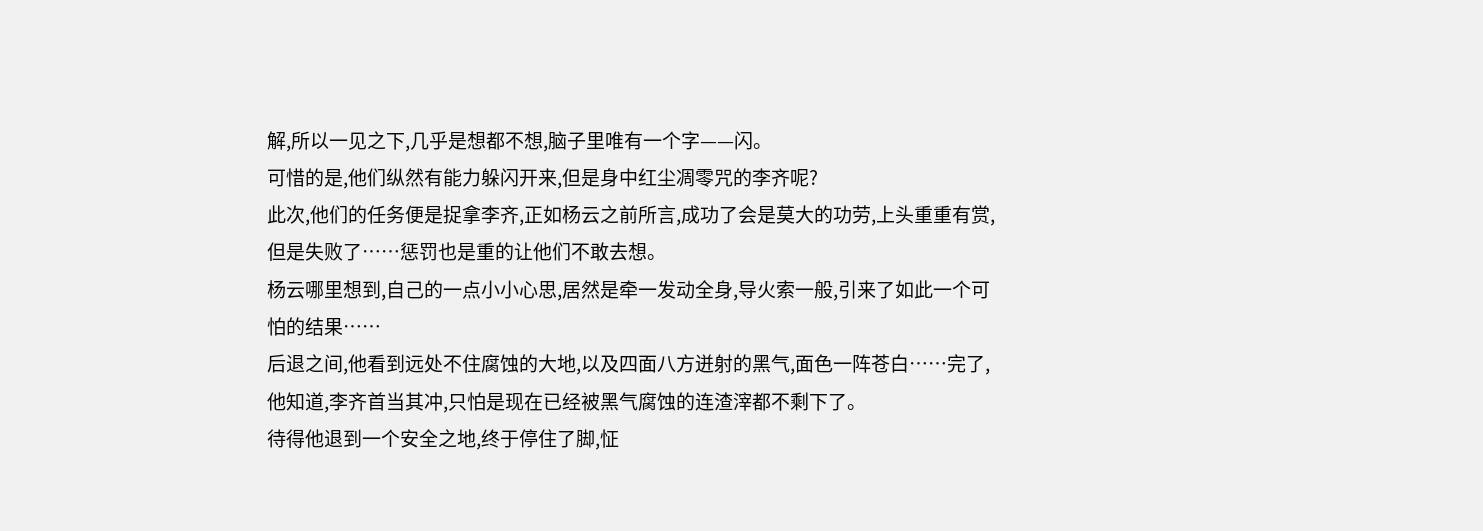解,所以一见之下,几乎是想都不想,脑子里唯有一个字——闪。
可惜的是,他们纵然有能力躲闪开来,但是身中红尘凋零咒的李齐呢?
此次,他们的任务便是捉拿李齐,正如杨云之前所言,成功了会是莫大的功劳,上头重重有赏,但是失败了……惩罚也是重的让他们不敢去想。
杨云哪里想到,自己的一点小小心思,居然是牵一发动全身,导火索一般,引来了如此一个可怕的结果……
后退之间,他看到远处不住腐蚀的大地,以及四面八方迸射的黑气,面色一阵苍白……完了,他知道,李齐首当其冲,只怕是现在已经被黑气腐蚀的连渣滓都不剩下了。
待得他退到一个安全之地,终于停住了脚,怔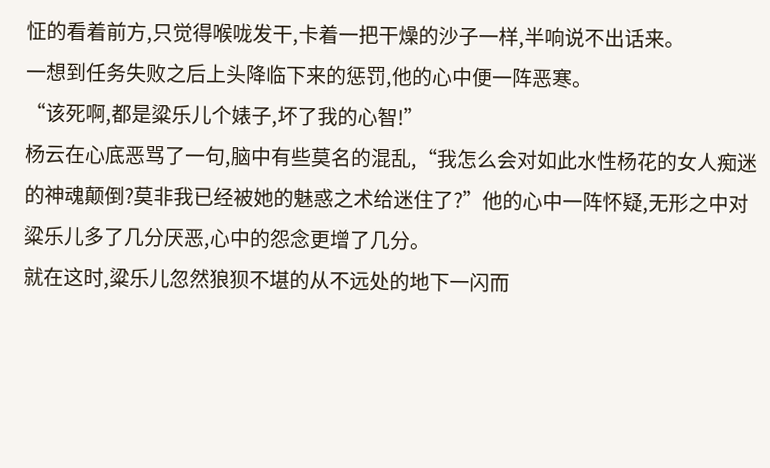怔的看着前方,只觉得喉咙发干,卡着一把干燥的沙子一样,半响说不出话来。
一想到任务失败之后上头降临下来的惩罚,他的心中便一阵恶寒。
“该死啊,都是粱乐儿个婊子,坏了我的心智!”
杨云在心底恶骂了一句,脑中有些莫名的混乱,“我怎么会对如此水性杨花的女人痴迷的神魂颠倒?莫非我已经被她的魅惑之术给迷住了?”他的心中一阵怀疑,无形之中对粱乐儿多了几分厌恶,心中的怨念更增了几分。
就在这时,粱乐儿忽然狼狈不堪的从不远处的地下一闪而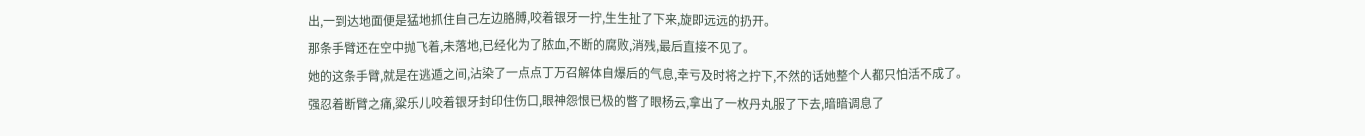出,一到达地面便是猛地抓住自己左边胳膊,咬着银牙一拧,生生扯了下来,旋即远远的扔开。
那条手臂还在空中抛飞着,未落地,已经化为了脓血,不断的腐败,消残,最后直接不见了。
她的这条手臂,就是在逃遁之间,沾染了一点点丁万召解体自爆后的气息,幸亏及时将之拧下,不然的话她整个人都只怕活不成了。
强忍着断臂之痛,粱乐儿咬着银牙封印住伤口,眼神怨恨已极的瞥了眼杨云,拿出了一枚丹丸服了下去,暗暗调息了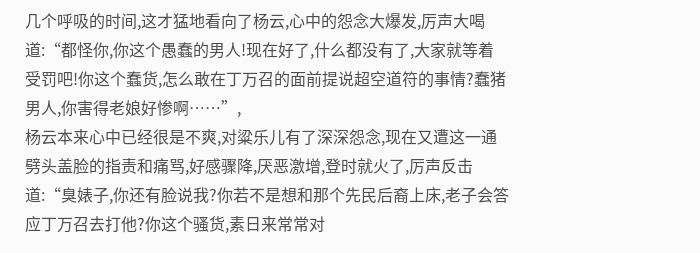几个呼吸的时间,这才猛地看向了杨云,心中的怨念大爆发,厉声大喝道:“都怪你,你这个愚蠢的男人!现在好了,什么都没有了,大家就等着受罚吧!你这个蠢货,怎么敢在丁万召的面前提说超空道符的事情?蠢猪男人,你害得老娘好惨啊……”,
杨云本来心中已经很是不爽,对粱乐儿有了深深怨念,现在又遭这一通劈头盖脸的指责和痛骂,好感骤降,厌恶激增,登时就火了,厉声反击道:“臭婊子,你还有脸说我?你若不是想和那个先民后裔上床,老子会答应丁万召去打他?你这个骚货,素日来常常对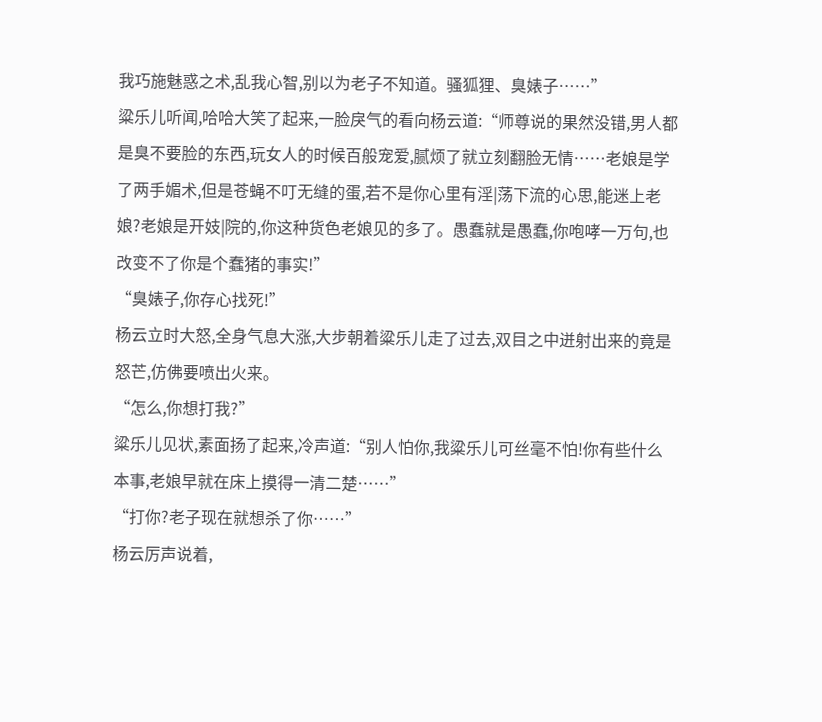我巧施魅惑之术,乱我心智,别以为老子不知道。骚狐狸、臭婊子……”
粱乐儿听闻,哈哈大笑了起来,一脸戾气的看向杨云道:“师尊说的果然没错,男人都是臭不要脸的东西,玩女人的时候百般宠爱,腻烦了就立刻翻脸无情……老娘是学了两手媚术,但是苍蝇不叮无缝的蛋,若不是你心里有淫|荡下流的心思,能迷上老娘?老娘是开妓|院的,你这种货色老娘见的多了。愚蠢就是愚蠢,你咆哮一万句,也改变不了你是个蠢猪的事实!”
“臭婊子,你存心找死!”
杨云立时大怒,全身气息大涨,大步朝着粱乐儿走了过去,双目之中迸射出来的竟是怒芒,仿佛要喷出火来。
“怎么,你想打我?”
粱乐儿见状,素面扬了起来,冷声道:“别人怕你,我粱乐儿可丝毫不怕!你有些什么本事,老娘早就在床上摸得一清二楚……”
“打你?老子现在就想杀了你……”
杨云厉声说着,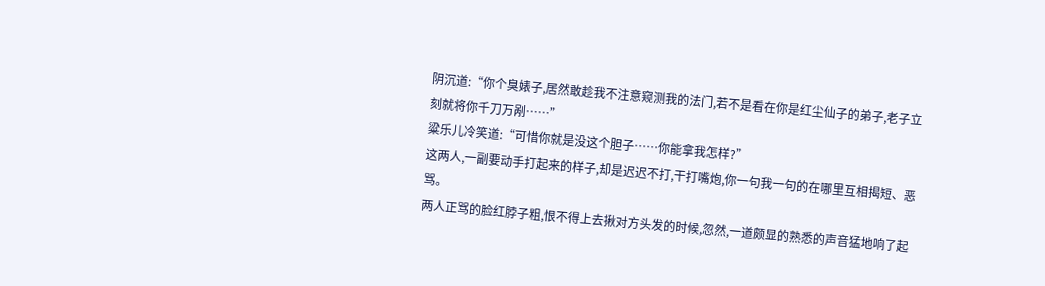阴沉道:“你个臭婊子,居然敢趁我不注意窥测我的法门,若不是看在你是红尘仙子的弟子,老子立刻就将你千刀万剐……”
粱乐儿冷笑道:“可惜你就是没这个胆子……你能拿我怎样?”
这两人,一副要动手打起来的样子,却是迟迟不打,干打嘴炮,你一句我一句的在哪里互相揭短、恶骂。
两人正骂的脸红脖子粗,恨不得上去揪对方头发的时候,忽然,一道颇显的熟悉的声音猛地响了起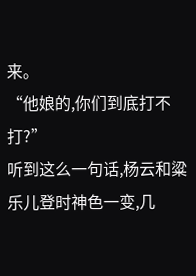来。
“他娘的,你们到底打不打?”
听到这么一句话,杨云和粱乐儿登时神色一变,几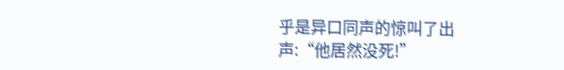乎是异口同声的惊叫了出声:“他居然没死!”